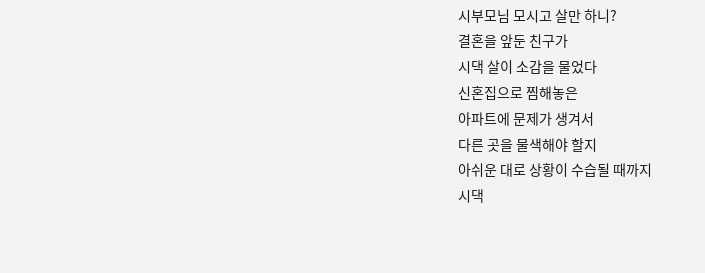시부모님 모시고 살만 하니?
결혼을 앞둔 친구가
시댁 살이 소감을 물었다
신혼집으로 찜해놓은
아파트에 문제가 생겨서
다른 곳을 물색해야 할지
아쉬운 대로 상황이 수습될 때까지
시댁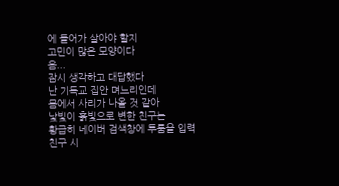에 들어가 살아야 할지
고민이 많은 모양이다
음...
잠시 생각하고 대답했다
난 기독교 집안 며느리인데
몸에서 사리가 나올 것 같아
낯빛이 흙빛으로 변한 친구는
황급히 네이버 검색창에 투룸을 입력
친구 시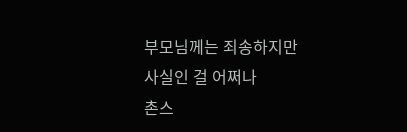부모님께는 죄송하지만
사실인 걸 어쩌나
촌스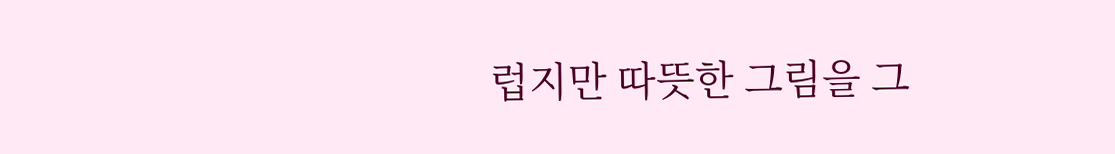럽지만 따뜻한 그림을 그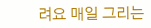려요 매일 그리는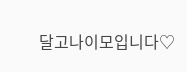달고나이모입니다♡